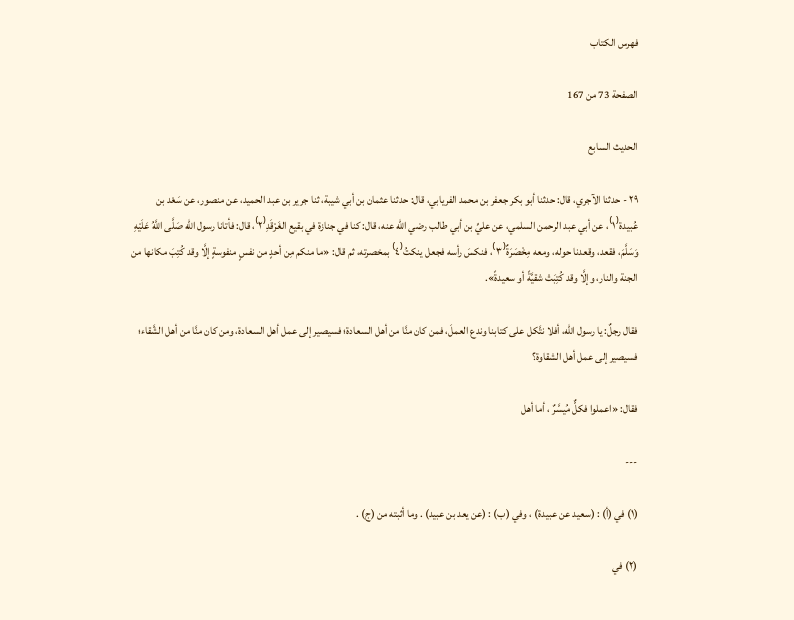فهرس الكتاب

الصفحة 73 من 167

الحديث السابع

٢٩ - حدثنا الآجري، قال: حدثنا أبو بكر جعفر بن محمد الفريابي، قال: حدثنا عثمان بن أبي شيبة، ثنا جرير بن عبد الحميد، عن منصور، عن سَعْد بن عُبيدة⁽١⁾، عن أبي عبد الرحمن السلمي، عن عليِّ بن أبي طالب رضي الله عنه، قال: كنا في جنازة في بقيع الغَرْقَدِ⁽٢⁾، قال: فأتانا رسول الله صَلَّى اللَّهُ عَلَيْهِ وَسَلَّمَ، فقعد، وقعدنا حوله، ومعه مِخْصَرَةٌ⁽٣⁾، فنكسَ رأسه فجعل ينكتُ⁽٤⁾ بمخصرته، ثم قال: «ما منكم مِن أحدٍ من نفسٍ منفوسةٍ إلَّا وقد كُتِبَ مكانها من الجنة والنار، وإلَّا وقد كُتِبَتْ شقيَّةً أو سعيدةً».

فقال رجلٌ: يا رسول الله، أفلا نتَّكل على كتابنا وندع العملَ، فمن كان منَّا من أهل السعادة؛ فسيصير إلى عمل أهل السعادة، ومن كان منَّا من أهل الشَّقاء؛ فسيصير إلى عمل أهل الشقاوة؟

فقال: «اعملوا فكلٌّ مُيسَّرٌ ، أما أهل

---

(١) في (أ) : (سعيد عن عبيدة) ، وفي (ب) : (عن يعد بن عبيد) . وما أثبته من (ج) .

(٢) في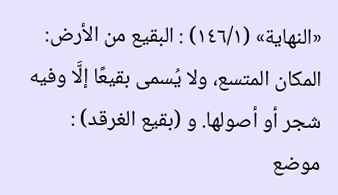«النهاية» (١٤٦/١) : البقيع من الأرض: المكان المتسع، ولا يُسمى بقيعًا إلَّا وفيه شجر أو أصولها. و (بقيع الغرقد) : موضع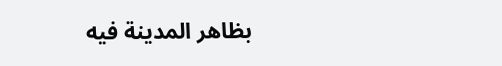بظاهر المدينة فيه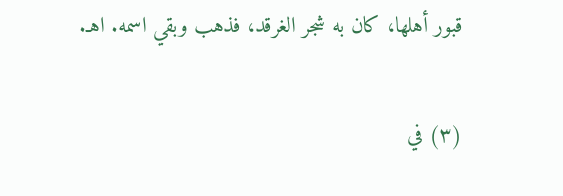قبور أهلها، كان به شجر الغرقد، فذهب وبقي اسمه. اهـ.

(٣) في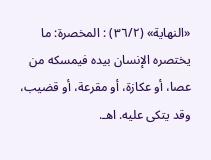«النهاية» (٣٦/٢) : المخصرة: ما يختصره الإنسان بيده فيمسكه من عصا، أو عكازة، أو مقرعة، أو قضيب، وقد يتكى عليه. اهـ.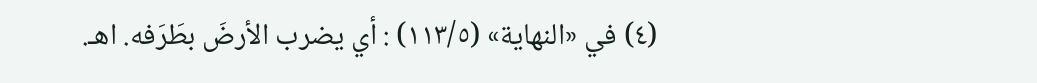(٤) في «النهاية» (١١٣/٥) : أي يضرب الأرضَ بطَرَفه. اهـ.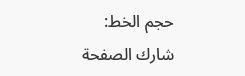حجم الخط:
شارك الصفحة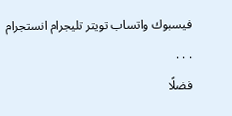فيسبوك واتساب تويتر تليجرام انستجرام
. . .
فضلًا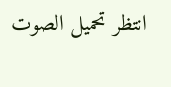انتظر تحميل الصوت